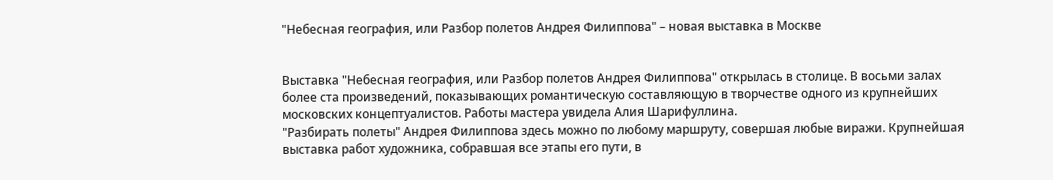"Небесная география, или Разбор полетов Андрея Филиппова" – новая выставка в Москве


Выставка "Небесная география, или Разбор полетов Андрея Филиппова" открылась в столице. В восьми залах более ста произведений, показывающих романтическую составляющую в творчестве одного из крупнейших московских концептуалистов. Работы мастера увидела Алия Шарифуллина.
"Разбирать полеты" Андрея Филиппова здесь можно по любому маршруту, совершая любые виражи. Крупнейшая выставка работ художника, собравшая все этапы его пути, в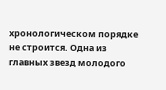хронологическом порядке не строится. Одна из главных звезд молодого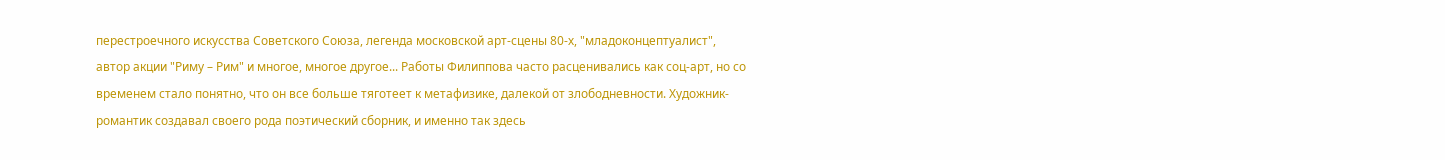перестроечного искусства Советского Союза, легенда московской арт-сцены 80-х, "младоконцептуалист", автор акции "Риму – Рим" и многое, многое другое... Работы Филиппова часто расценивались как соц-арт, но со временем стало понятно, что он все больше тяготеет к метафизике, далекой от злободневности. Художник-романтик создавал своего рода поэтический сборник, и именно так здесь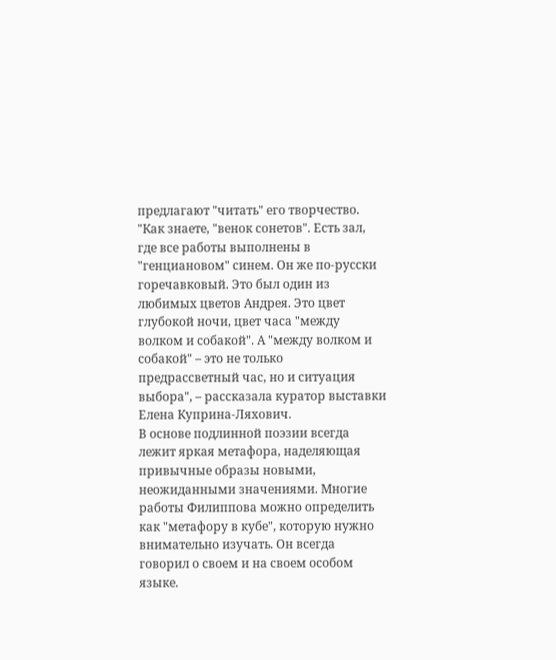предлагают "читать" его творчество.
"Как знаете, "венок сонетов". Есть зал, где все работы выполнены в "генциановом" синем. Он же по-русски горечавковый. Это был один из любимых цветов Андрея. Это цвет глубокой ночи, цвет часа "между волком и собакой". А "между волком и собакой" – это не только предрассветный час, но и ситуация выбора", – рассказала куратор выставки Елена Куприна-Ляхович.
В основе подлинной поэзии всегда лежит яркая метафора, наделяющая привычные образы новыми, неожиданными значениями. Многие работы Филиппова можно определить как "метафору в кубе", которую нужно внимательно изучать. Он всегда говорил о своем и на своем особом языке.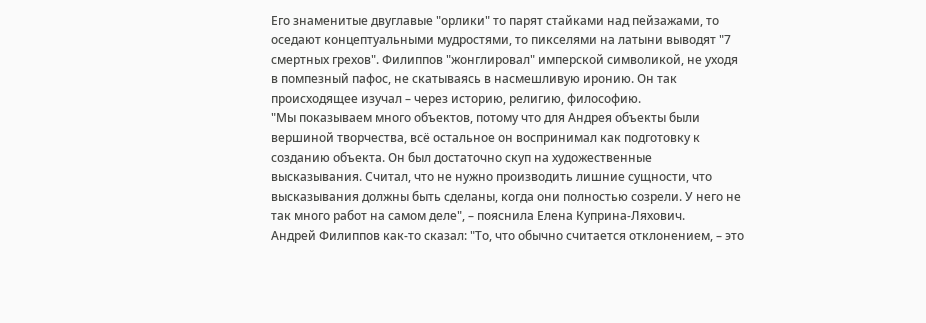Его знаменитые двуглавые "орлики" то парят стайками над пейзажами, то оседают концептуальными мудростями, то пикселями на латыни выводят "7 смертных грехов". Филиппов "жонглировал" имперской символикой, не уходя в помпезный пафос, не скатываясь в насмешливую иронию. Он так происходящее изучал – через историю, религию, философию.
"Мы показываем много объектов, потому что для Андрея объекты были вершиной творчества, всё остальное он воспринимал как подготовку к созданию объекта. Он был достаточно скуп на художественные высказывания. Считал, что не нужно производить лишние сущности, что высказывания должны быть сделаны, когда они полностью созрели. У него не так много работ на самом деле", – пояснила Елена Куприна-Ляхович.
Андрей Филиппов как-то сказал: "То, что обычно считается отклонением, – это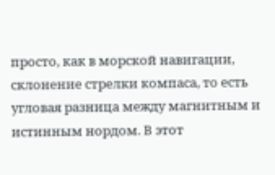просто, как в морской навигации, склонение стрелки компаса, то есть угловая разница между магнитным и истинным нордом. В этот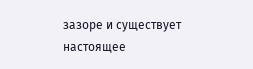зазоре и существует настоящее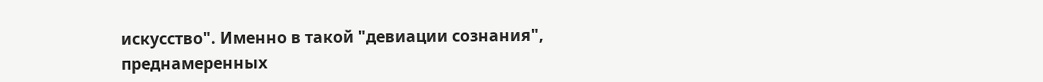искусство". Именно в такой "девиации сознания", преднамеренных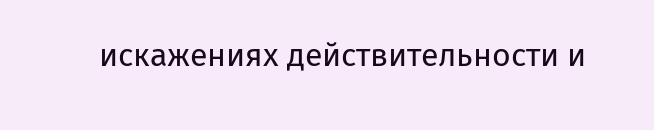искажениях действительности и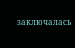заключалась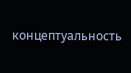концептуальность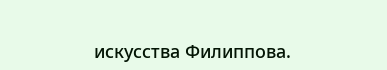искусства Филиппова.